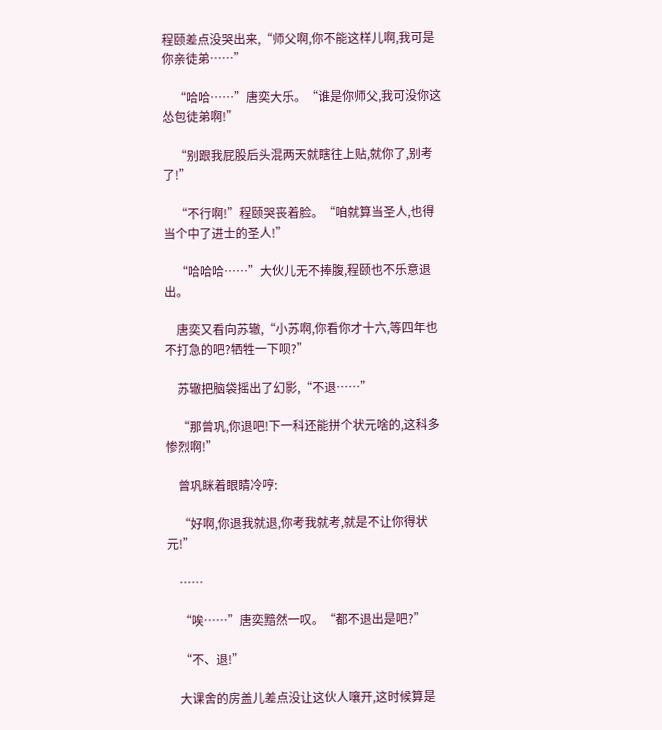程颐差点没哭出来,“师父啊,你不能这样儿啊,我可是你亲徒弟……”

    “哈哈……”唐奕大乐。“谁是你师父,我可没你这怂包徒弟啊!”

    “别跟我屁股后头混两天就瞎往上贴,就你了,别考了!”

    “不行啊!”程颐哭丧着脸。“咱就算当圣人,也得当个中了进士的圣人!”

    “哈哈哈……”大伙儿无不捧腹,程颐也不乐意退出。

    唐奕又看向苏辙,“小苏啊,你看你才十六,等四年也不打急的吧?牺牲一下呗?”

    苏辙把脑袋摇出了幻影,“不退……”

    “那曾巩,你退吧!下一科还能拼个状元啥的,这科多惨烈啊!”

    曾巩眯着眼睛冷哼:

    “好啊,你退我就退,你考我就考,就是不让你得状元!”

    ……

    “唉……”唐奕黯然一叹。“都不退出是吧?”

    “不、退!”

    大课舍的房盖儿差点没让这伙人嚷开,这时候算是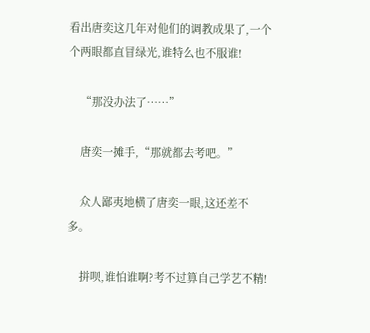看出唐奕这几年对他们的调教成果了,一个个两眼都直冒绿光,谁特么也不服谁!

    “那没办法了……”

    唐奕一摊手,“那就都去考吧。”

    众人鄙夷地横了唐奕一眼,这还差不多。

    拼呗,谁怕谁啊?考不过算自己学艺不精!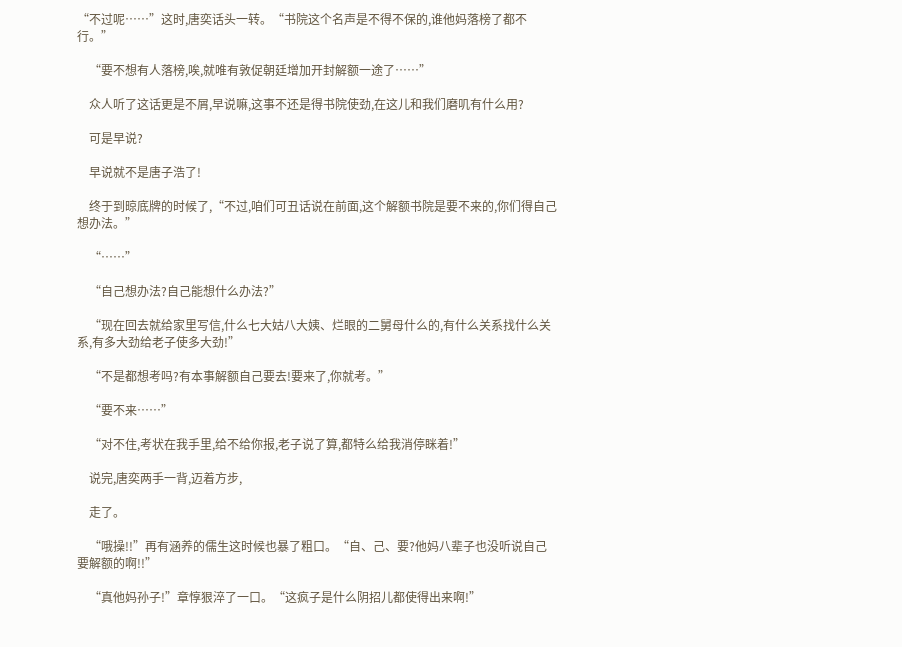“不过呢……”这时,唐奕话头一转。“书院这个名声是不得不保的,谁他妈落榜了都不行。”

    “要不想有人落榜,唉,就唯有敦促朝廷增加开封解额一途了……”

    众人听了这话更是不屑,早说嘛,这事不还是得书院使劲,在这儿和我们磨叽有什么用?

    可是早说?

    早说就不是唐子浩了!

    终于到晾底牌的时候了,“不过,咱们可丑话说在前面,这个解额书院是要不来的,你们得自己想办法。”

    “……”

    “自己想办法?自己能想什么办法?”

    “现在回去就给家里写信,什么七大姑八大姨、烂眼的二舅母什么的,有什么关系找什么关系,有多大劲给老子使多大劲!”

    “不是都想考吗?有本事解额自己要去!要来了,你就考。”

    “要不来……”

    “对不住,考状在我手里,给不给你报,老子说了算,都特么给我消停眯着!”

    说完,唐奕两手一背,迈着方步,

    走了。

    “哦操!!”再有涵养的儒生这时候也暴了粗口。“自、己、要?他妈八辈子也没听说自己要解额的啊!!”

    “真他妈孙子!”章惇狠淬了一口。“这疯子是什么阴招儿都使得出来啊!”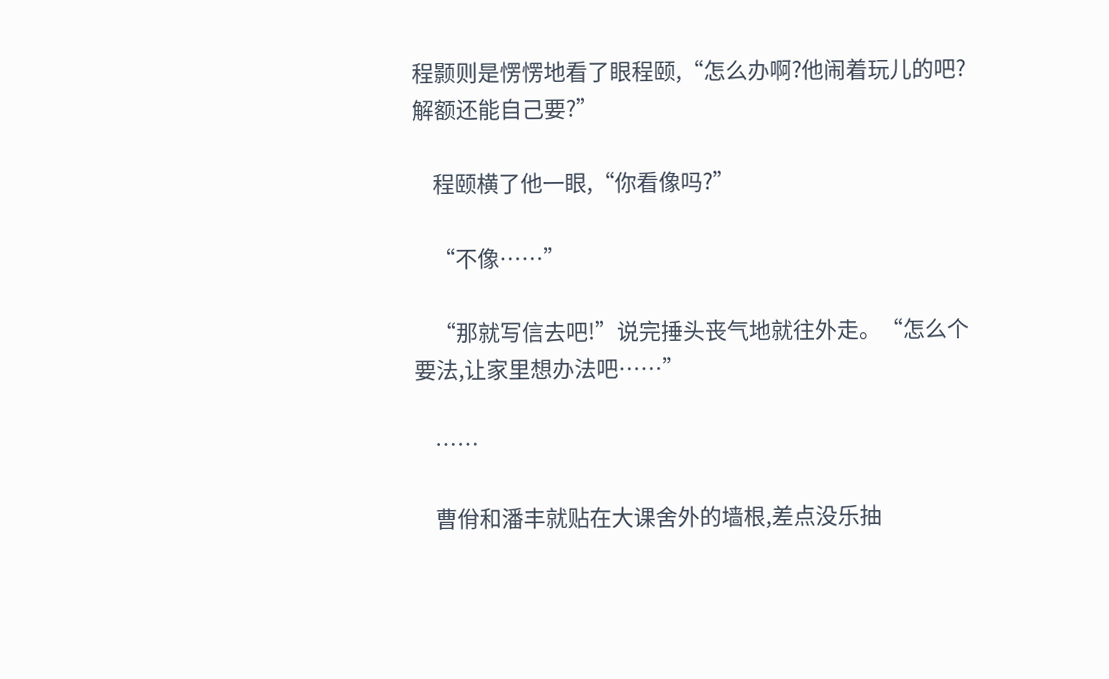程颢则是愣愣地看了眼程颐,“怎么办啊?他闹着玩儿的吧?解额还能自己要?”

    程颐横了他一眼,“你看像吗?”

    “不像……”

    “那就写信去吧!”说完捶头丧气地就往外走。“怎么个要法,让家里想办法吧……”

    ……

    曹佾和潘丰就贴在大课舍外的墙根,差点没乐抽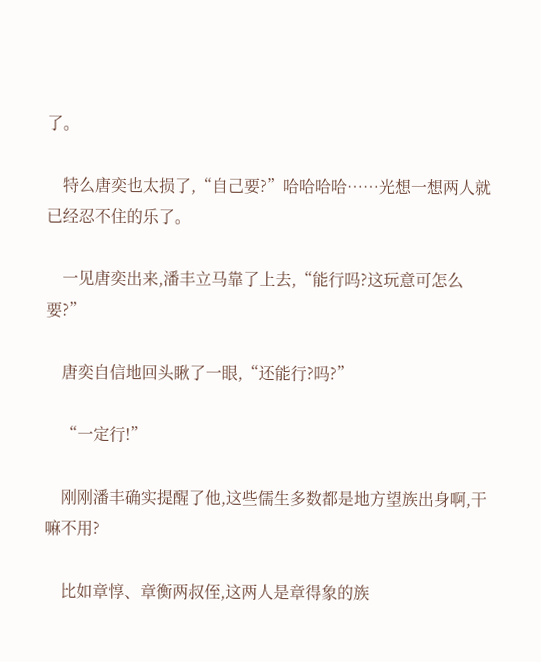了。

    特么唐奕也太损了,“自己要?”哈哈哈哈……光想一想两人就已经忍不住的乐了。

    一见唐奕出来,潘丰立马靠了上去,“能行吗?这玩意可怎么要?”

    唐奕自信地回头瞅了一眼,“还能行?吗?”

    “一定行!”

    刚刚潘丰确实提醒了他,这些儒生多数都是地方望族出身啊,干嘛不用?

    比如章惇、章衡两叔侄,这两人是章得象的族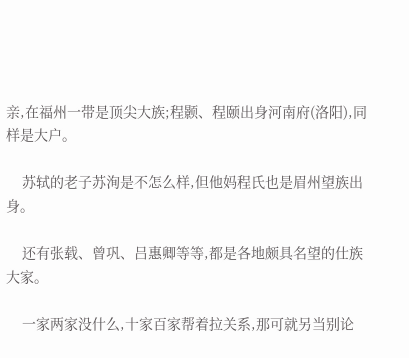亲,在福州一带是顶尖大族;程颢、程颐出身河南府(洛阳),同样是大户。

    苏轼的老子苏洵是不怎么样,但他妈程氏也是眉州望族出身。

    还有张载、曾巩、吕惠卿等等,都是各地颇具名望的仕族大家。

    一家两家没什么,十家百家帮着拉关系,那可就另当别论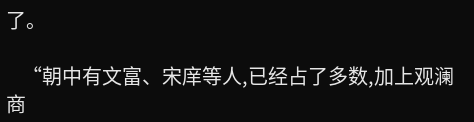了。

    “朝中有文富、宋庠等人,已经占了多数,加上观澜商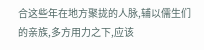合这些年在地方聚拢的人脉,辅以儒生们的亲族,多方用力之下,应该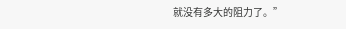就没有多大的阻力了。”